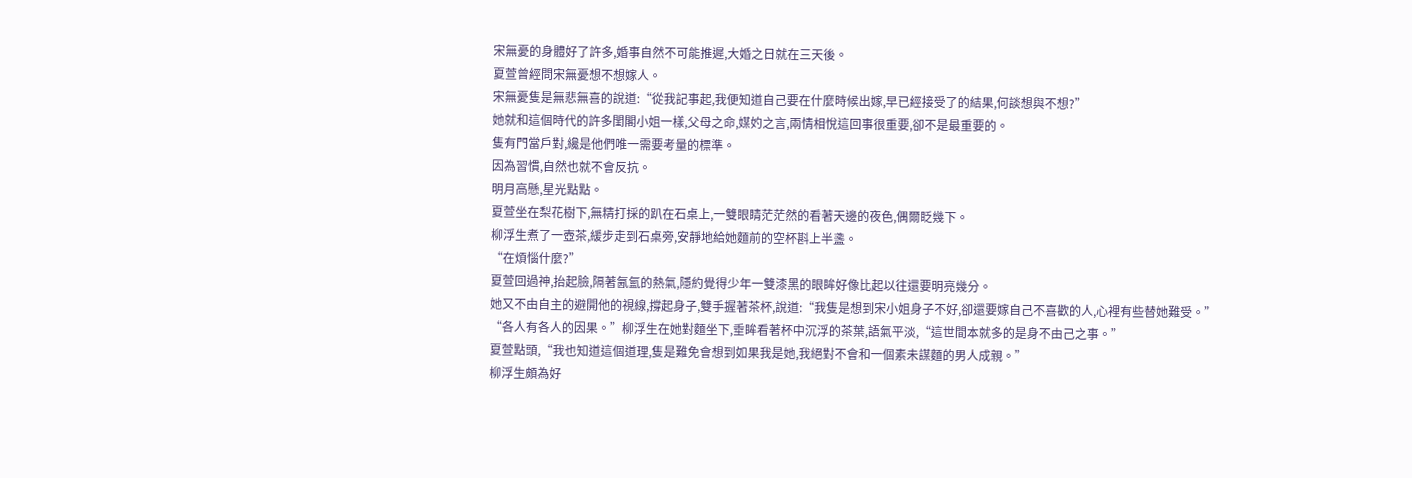宋無憂的身體好了許多,婚事自然不可能推遲,大婚之日就在三天後。
夏萱曾經問宋無憂想不想嫁人。
宋無憂隻是無悲無喜的說道:“從我記事起,我便知道自己要在什麼時候出嫁,早已經接受了的結果,何談想與不想?”
她就和這個時代的許多閨閣小姐一樣,父母之命,媒妁之言,兩情相悅這回事很重要,卻不是最重要的。
隻有門當戶對,纔是他們唯一需要考量的標準。
因為習慣,自然也就不會反抗。
明月高懸,星光點點。
夏萱坐在梨花樹下,無精打採的趴在石桌上,一雙眼睛茫茫然的看著天邊的夜色,偶爾眨幾下。
柳浮生煮了一壺茶,緩步走到石桌旁,安靜地給她麵前的空杯斟上半盞。
“在煩惱什麼?”
夏萱回過神,抬起臉,隔著氤氳的熱氣,隱約覺得少年一雙漆黑的眼眸好像比起以往還要明亮幾分。
她又不由自主的避開他的視線,撐起身子,雙手握著茶杯,說道:“我隻是想到宋小姐身子不好,卻還要嫁自己不喜歡的人,心裡有些替她難受。”
“各人有各人的因果。”柳浮生在她對麵坐下,垂眸看著杯中沉浮的茶葉,語氣平淡,“這世間本就多的是身不由己之事。”
夏萱點頭,“我也知道這個道理,隻是難免會想到如果我是她,我絕對不會和一個素未謀麵的男人成親。”
柳浮生頗為好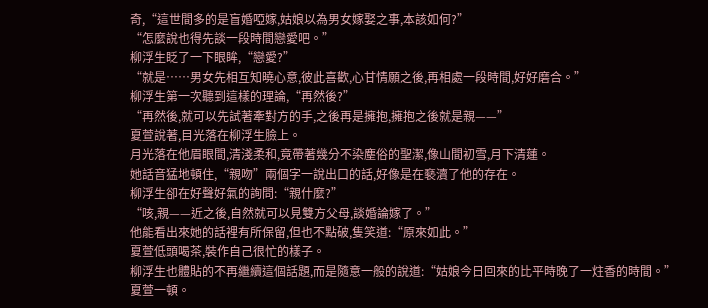奇,“這世間多的是盲婚啞嫁,姑娘以為男女嫁娶之事,本該如何?”
“怎麼說也得先談一段時間戀愛吧。”
柳浮生眨了一下眼眸,“戀愛?”
“就是……男女先相互知曉心意,彼此喜歡,心甘情願之後,再相處一段時間,好好磨合。”
柳浮生第一次聽到這樣的理論,“再然後?”
“再然後,就可以先試著牽對方的手,之後再是擁抱,擁抱之後就是親——”
夏萱說著,目光落在柳浮生臉上。
月光落在他眉眼間,清淺柔和,竟帶著幾分不染塵俗的聖潔,像山間初雪,月下清蓮。
她話音猛地頓住,“親吻”兩個字一說出口的話,好像是在褻瀆了他的存在。
柳浮生卻在好聲好氣的詢問:“親什麼?”
“咳,親——近之後,自然就可以見雙方父母,談婚論嫁了。”
他能看出來她的話裡有所保留,但也不點破,隻笑道:“原來如此。”
夏萱低頭喝茶,裝作自己很忙的樣子。
柳浮生也體貼的不再繼續這個話題,而是隨意一般的說道:“姑娘今日回來的比平時晚了一炷香的時間。”
夏萱一頓。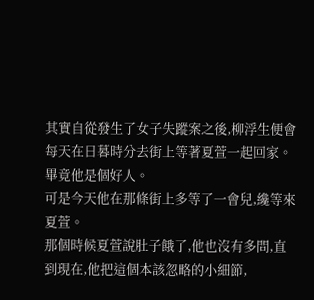其實自從發生了女子失蹤案之後,柳浮生便會每天在日暮時分去街上等著夏萱一起回家。
畢竟他是個好人。
可是今天他在那條街上多等了一會兒,纔等來夏萱。
那個時候夏萱說肚子餓了,他也沒有多問,直到現在,他把這個本該忽略的小細節,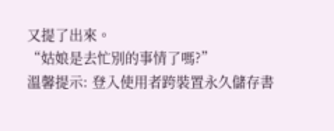又提了出來。
“姑娘是去忙別的事情了嗎?”
溫馨提示: 登入使用者跨裝置永久儲存書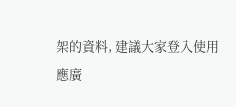架的資料, 建議大家登入使用
應廣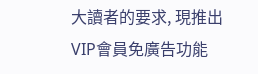大讀者的要求, 現推出VIP會員免廣告功能